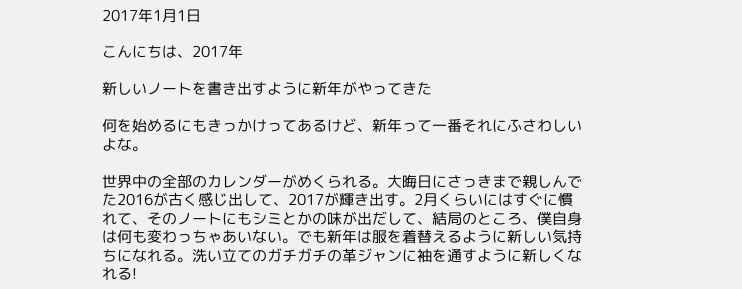2017年1月1日

こんにちは、2017年

新しいノートを書き出すように新年がやってきた

何を始めるにもきっかけってあるけど、新年って一番それにふさわしいよな。

世界中の全部のカレンダーがめくられる。大晦日にさっきまで親しんでた2016が古く感じ出して、2017が輝き出す。2月くらいにはすぐに慣れて、そのノートにもシミとかの味が出だして、結局のところ、僕自身は何も変わっちゃあいない。でも新年は服を着替えるように新しい気持ちになれる。洗い立てのガチガチの革ジャンに袖を通すように新しくなれる!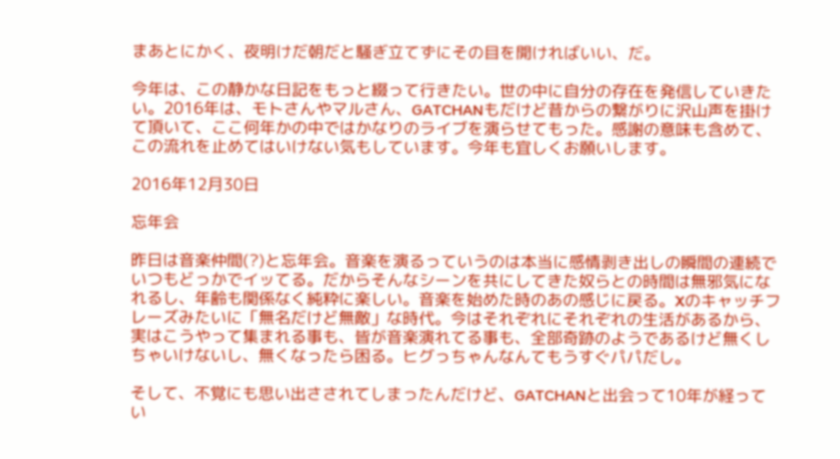まあとにかく、夜明けだ朝だと騒ぎ立てずにその目を開ければいい、だ。

今年は、この静かな日記をもっと綴って行きたい。世の中に自分の存在を発信していきたい。2016年は、モトさんやマルさん、GATCHANもだけど昔からの繋がりに沢山声を掛けて頂いて、ここ何年かの中ではかなりのライブを演らせてもった。感謝の意味も含めて、この流れを止めてはいけない気もしています。今年も宜しくお願いします。

2016年12月30日

忘年会

昨日は音楽仲間(?)と忘年会。音楽を演るっていうのは本当に感情剥き出しの瞬間の連続でいつもどっかでイッてる。だからそんなシーンを共にしてきた奴らとの時間は無邪気になれるし、年齢も関係なく純粋に楽しい。音楽を始めた時のあの感じに戻る。Xのキャッチフレーズみたいに「無名だけど無敵」な時代。今はそれぞれにそれぞれの生活があるから、実はこうやって集まれる事も、皆が音楽演れてる事も、全部奇跡のようであるけど無くしちゃいけないし、無くなったら困る。ヒグっちゃんなんてもうすぐパパだし。

そして、不覚にも思い出さされてしまったんだけど、GATCHANと出会って10年が経ってい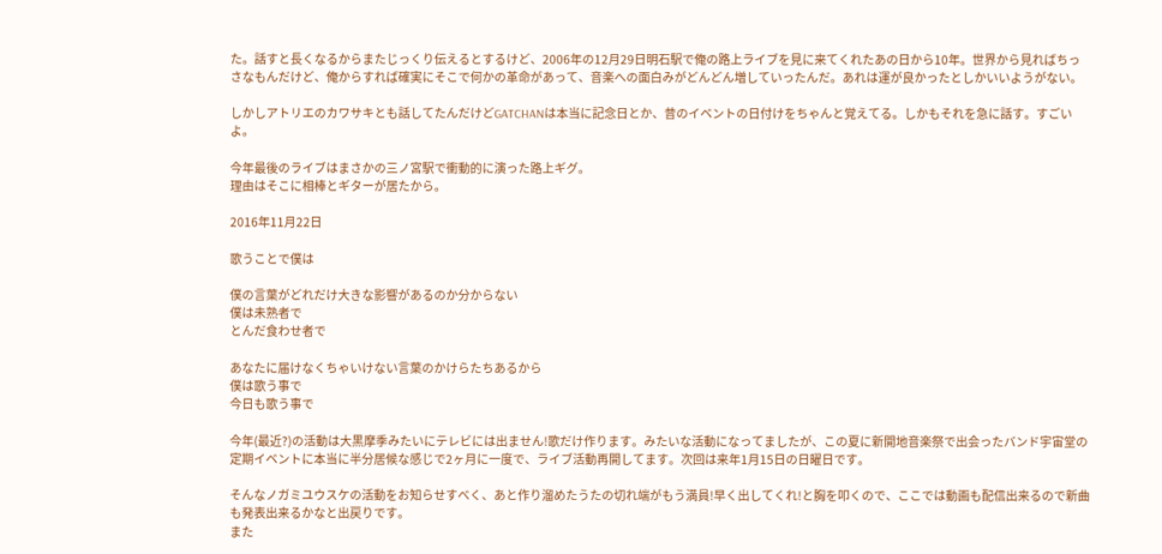た。話すと長くなるからまたじっくり伝えるとするけど、2006年の12月29日明石駅で俺の路上ライブを見に来てくれたあの日から10年。世界から見ればちっさなもんだけど、俺からすれば確実にそこで何かの革命があって、音楽への面白みがどんどん増していったんだ。あれは運が良かったとしかいいようがない。

しかしアトリエのカワサキとも話してたんだけどGATCHANは本当に記念日とか、昔のイベントの日付けをちゃんと覚えてる。しかもそれを急に話す。すごいよ。

今年最後のライブはまさかの三ノ宮駅で衝動的に演った路上ギグ。
理由はそこに相棒とギターが居たから。

2016年11月22日

歌うことで僕は

僕の言葉がどれだけ大きな影響があるのか分からない
僕は未熟者で
とんだ食わせ者で

あなたに届けなくちゃいけない言葉のかけらたちあるから
僕は歌う事で
今日も歌う事で

今年(最近?)の活動は大黒摩季みたいにテレビには出ません!歌だけ作ります。みたいな活動になってましたが、この夏に新開地音楽祭で出会ったバンド宇宙堂の定期イベントに本当に半分居候な感じで2ヶ月に一度で、ライブ活動再開してます。次回は来年1月15日の日曜日です。

そんなノガミユウスケの活動をお知らせすべく、あと作り溜めたうたの切れ端がもう満員!早く出してくれ!と胸を叩くので、ここでは動画も配信出来るので新曲も発表出来るかなと出戻りです。
また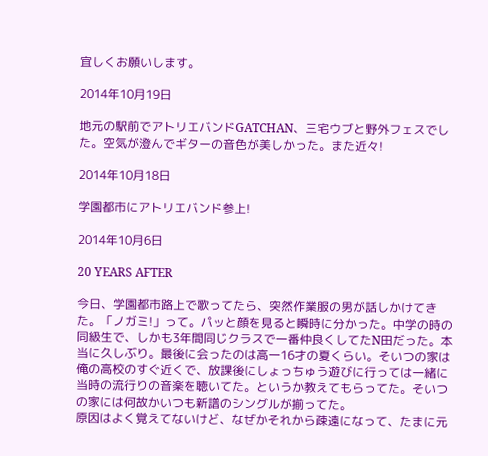宜しくお願いします。

2014年10月19日

地元の駅前でアトリエバンドGATCHAN、三宅ウブと野外フェスでした。空気が澄んでギターの音色が美しかった。また近々!

2014年10月18日

学園都市にアトリエバンド参上!

2014年10月6日

20 YEARS AFTER

今日、学園都市路上で歌ってたら、突然作業服の男が話しかけてきた。「ノガミ!」って。パッと顔を見ると瞬時に分かった。中学の時の同級生で、しかも3年間同じクラスで一番仲良くしてたN田だった。本当に久しぶり。最後に会ったのは高一16才の夏くらい。そいつの家は俺の高校のすぐ近くで、放課後にしょっちゅう遊びに行っては一緒に当時の流行りの音楽を聴いてた。というか教えてもらってた。そいつの家には何故かいつも新譜のシングルが揃ってた。
原因はよく覚えてないけど、なぜかそれから疎遠になって、たまに元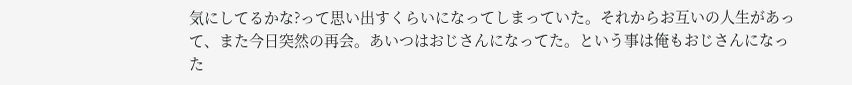気にしてるかな?って思い出すくらいになってしまっていた。それからお互いの人生があって、また今日突然の再会。あいつはおじさんになってた。という事は俺もおじさんになった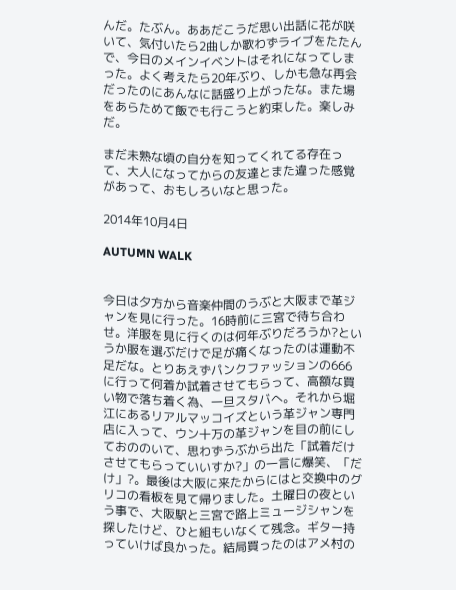んだ。たぶん。ああだこうだ思い出話に花が咲いて、気付いたら2曲しか歌わずライブをたたんで、今日のメインイベントはそれになってしまった。よく考えたら20年ぶり、しかも急な再会だったのにあんなに話盛り上がったな。また場をあらためて飯でも行こうと約束した。楽しみだ。

まだ未熟な頃の自分を知ってくれてる存在って、大人になってからの友達とまた違った感覚があって、おもしろいなと思った。

2014年10月4日

AUTUMN WALK


今日は夕方から音楽仲間のうぶと大阪まで革ジャンを見に行った。16時前に三宮で待ち合わせ。洋服を見に行くのは何年ぶりだろうか?というか服を選ぶだけで足が痛くなったのは運動不足だな。とりあえずパンクファッションの666に行って何着か試着させてもらって、高額な買い物で落ち着く為、一旦スタバへ。それから堀江にあるリアルマッコイズという革ジャン専門店に入って、ウン十万の革ジャンを目の前にしておののいて、思わずうぶから出た「試着だけさせてもらっていいすか?」の一言に爆笑、「だけ」?。最後は大阪に来たからにはと交換中のグリコの看板を見て帰りました。土曜日の夜という事で、大阪駅と三宮で路上ミュージシャンを探したけど、ひと組もいなくて残念。ギター持っていけば良かった。結局買ったのはアメ村の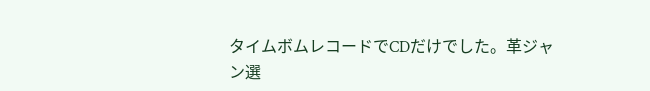タイムボムレコードでCDだけでした。革ジャン選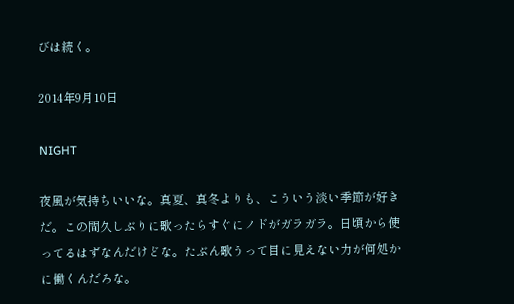びは続く。

2014年9月10日

NIGHT

夜風が気持ちいいな。真夏、真冬よりも、こういう淡い季節が好きだ。この間久しぶりに歌ったらすぐにノドがガラガラ。日頃から使ってるはずなんだけどな。たぶん歌うって目に見えない力が何処かに働くんだろな。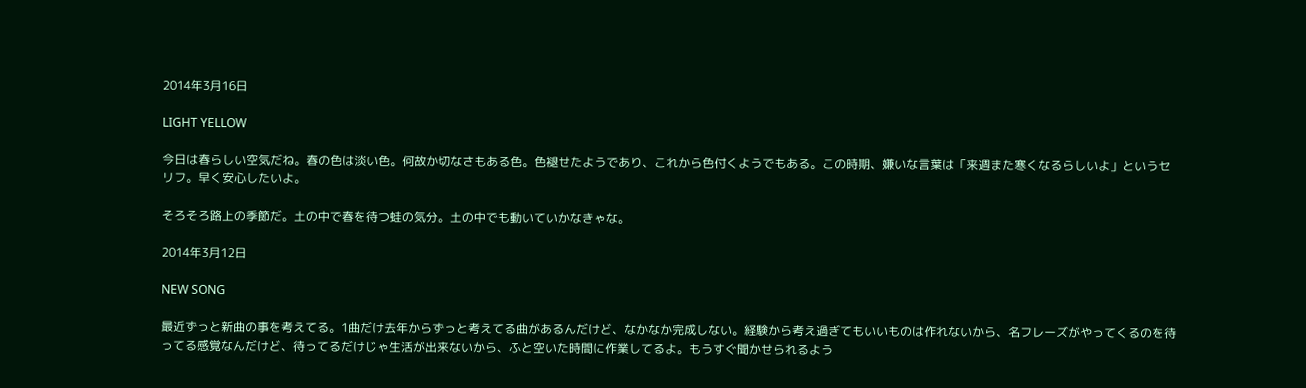2014年3月16日

LIGHT YELLOW

今日は春らしい空気だね。春の色は淡い色。何故か切なさもある色。色褪せたようであり、これから色付くようでもある。この時期、嫌いな言葉は「来週また寒くなるらしいよ」というセリフ。早く安心したいよ。

そろそろ路上の季節だ。土の中で春を待つ蛙の気分。土の中でも動いていかなきゃな。

2014年3月12日

NEW SONG

最近ずっと新曲の事を考えてる。1曲だけ去年からずっと考えてる曲があるんだけど、なかなか完成しない。経験から考え過ぎてもいいものは作れないから、名フレーズがやってくるのを待ってる感覚なんだけど、待ってるだけじゃ生活が出来ないから、ふと空いた時間に作業してるよ。もうすぐ聞かせられるよう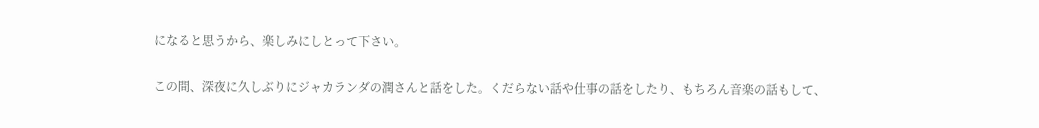になると思うから、楽しみにしとって下さい。

この間、深夜に久しぶりにジャカランダの潤さんと話をした。くだらない話や仕事の話をしたり、もちろん音楽の話もして、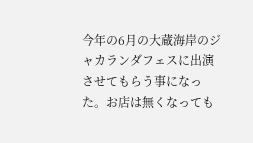今年の6月の大蔵海岸のジャカランダフェスに出演させてもらう事になった。お店は無くなっても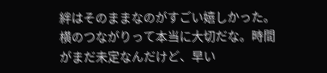絆はそのままなのがすごい嬉しかった。横のつながりって本当に大切だな。時間がまだ未定なんだけど、早い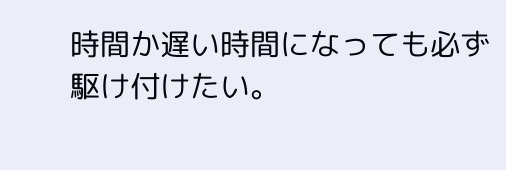時間か遅い時間になっても必ず駆け付けたい。